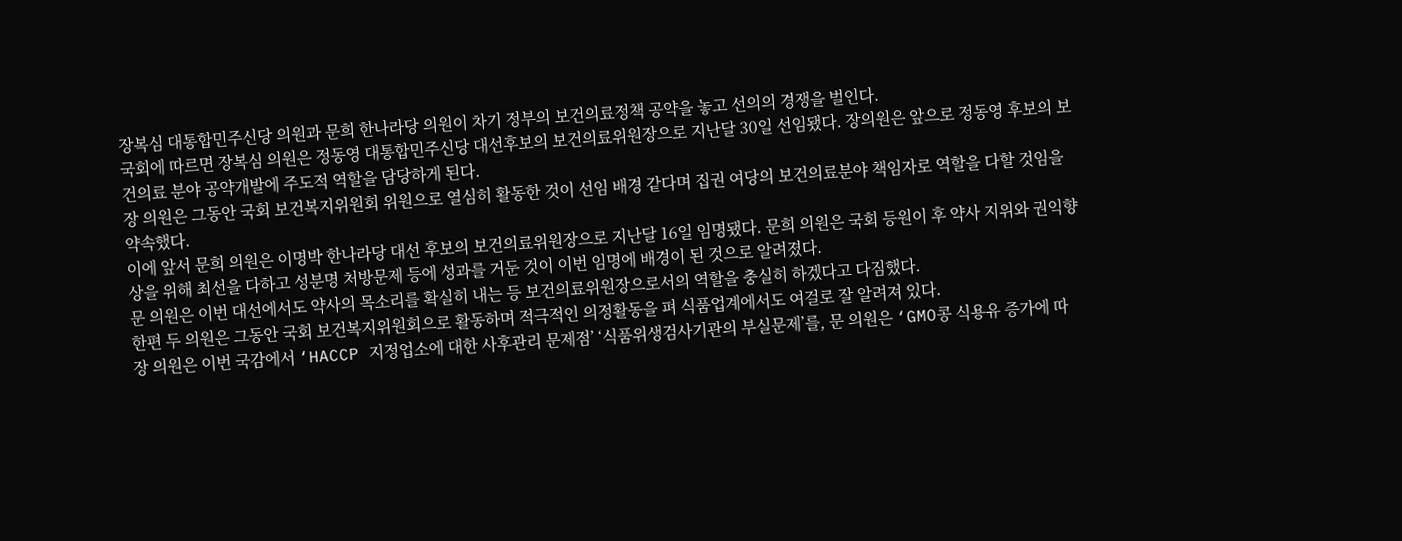장복심 대통합민주신당 의원과 문희 한나라당 의원이 차기 정부의 보건의료정책 공약을 놓고 선의의 경쟁을 벌인다.
국회에 따르면 장복심 의원은 정동영 대통합민주신당 대선후보의 보건의료위원장으로 지난달 30일 선임됐다. 장의원은 앞으로 정동영 후보의 보건의료 분야 공약개발에 주도적 역할을 담당하게 된다.
장 의원은 그동안 국회 보건복지위원회 위원으로 열심히 활동한 것이 선임 배경 같다며 집권 여당의 보건의료분야 책임자로 역할을 다할 것임을 약속했다.
이에 앞서 문희 의원은 이명박 한나라당 대선 후보의 보건의료위원장으로 지난달 16일 임명됐다. 문희 의원은 국회 등원이 후 약사 지위와 권익향상을 위해 최선을 다하고 성분명 처방문제 등에 성과를 거둔 것이 이번 임명에 배경이 된 것으로 알려졌다.
문 의원은 이번 대선에서도 약사의 목소리를 확실히 내는 등 보건의료위원장으로서의 역할을 충실히 하겠다고 다짐했다.
한편 두 의원은 그동안 국회 보건복지위원회으로 활동하며 적극적인 의정활동을 펴 식품업계에서도 여걸로 잘 알려져 있다.
장 의원은 이번 국감에서 ‘HACCP 지정업소에 대한 사후관리 문제점’ ‘식품위생검사기관의 부실문제’를, 문 의원은 ‘GMO콩 식용유 증가에 따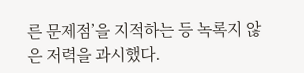른 문제점’을 지적하는 등 녹록지 않은 저력을 과시했다.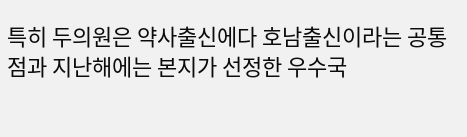특히 두의원은 약사출신에다 호남출신이라는 공통점과 지난해에는 본지가 선정한 우수국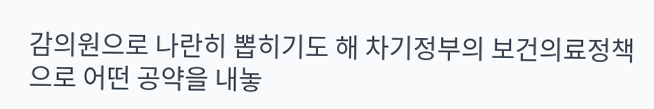감의원으로 나란히 뽑히기도 해 차기정부의 보건의료정책으로 어떤 공약을 내놓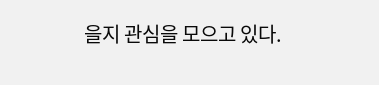을지 관심을 모으고 있다.